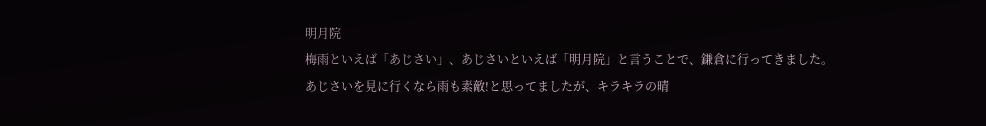明月院
梅雨といえば「あじさい」、あじさいといえば「明月院」と言うことで、鎌倉に行ってきました。
あじさいを見に行くなら雨も素敵!と思ってましたが、キラキラの晴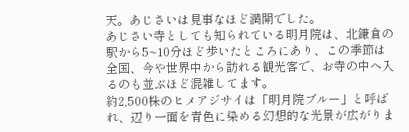天。あじさいは見事なほど満開でした。
あじさい寺としても知られている明月院は、北鎌倉の駅から5~10分ほど歩いたところにあり、この季節は全国、今や世界中から訪れる観光客で、お寺の中へ入るのも並ぶほど混雑してます。
約2,500株のヒメアジサイは「明月院ブルー」と呼ばれ、辺り一面を青色に染める幻想的な光景が広がりま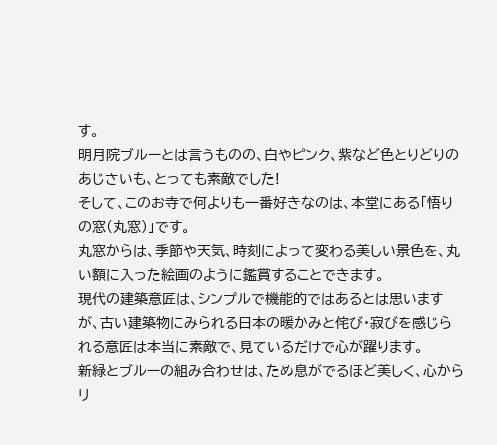す。
明月院ブルーとは言うものの、白やピンク、紫など色とりどりのあじさいも、とっても素敵でした!
そして、このお寺で何よりも一番好きなのは、本堂にある「悟りの窓(丸窓)」です。
丸窓からは、季節や天気、時刻によって変わる美しい景色を、丸い額に入った絵画のように鑑賞することできます。
現代の建築意匠は、シンプルで機能的ではあるとは思いますが、古い建築物にみられる日本の暖かみと侘び・寂びを感じられる意匠は本当に素敵で、見ているだけで心が躍ります。
新緑とブルーの組み合わせは、ため息がでるほど美しく、心からリ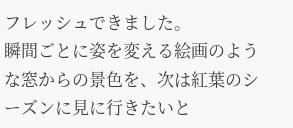フレッシュできました。
瞬間ごとに姿を変える絵画のような窓からの景色を、次は紅葉のシーズンに見に行きたいと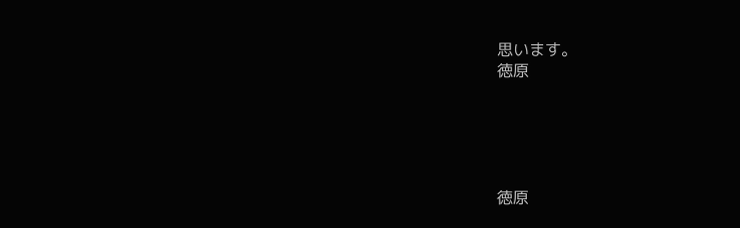思います。
徳原





徳原